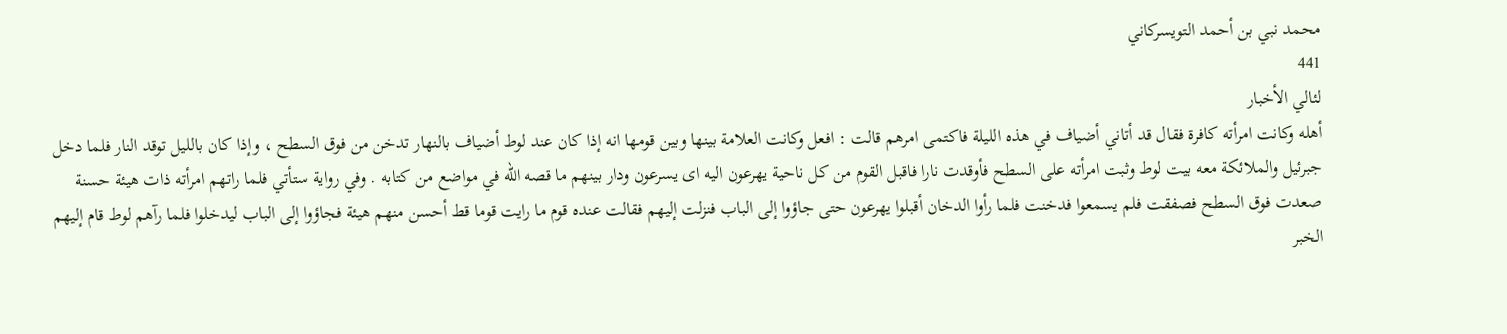محمد نبي بن أحمد التويسركاني
441
لئالي الأخبار
أهله وكانت امرأته كافرة فقال قد أتاني أضياف في هذه الليلة فاكتمى امرهم قالت : افعل وكانت العلامة بينها وبين قومها انه إذا كان عند لوط أضياف بالنهار تدخن من فوق السطح ، وإذا كان بالليل توقد النار فلما دخل جبرئيل والملائكة معه بيت لوط وثبت امرأته على السطح فأوقدت نارا فاقبل القوم من كل ناحية يهرعون اليه اى يسرعون ودار بينهم ما قصه اللّه في مواضع من كتابه . وفي رواية ستأتي فلما راتهم امرأته ذات هيئة حسنة صعدت فوق السطح فصفقت فلم يسمعوا فدخنت فلما رأوا الدخان أقبلوا يهرعون حتى جاؤوا إلى الباب فنزلت إليهم فقالت عنده قوم ما رايت قوما قط أحسن منهم هيئة فجاؤوا إلى الباب ليدخلوا فلما رآهم لوط قام إليهم الخبر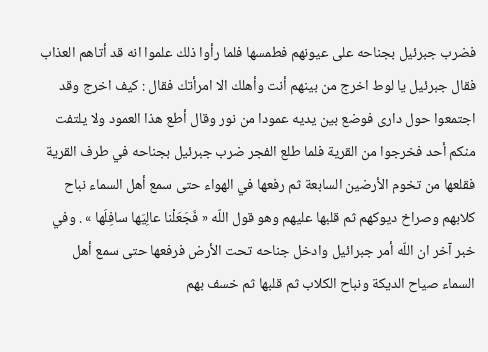فضرب جبرئيل بجناحه على عيونهم فطمسها فلما رأوا ذلك علموا انه قد أتاهم العذاب فقال جبرئيل يا لوط اخرج من بينهم أنت وأهلك الا امرأتك فقال : كيف اخرج وقد اجتمعوا حول دارى فوضع بين يديه عمودا من نور وقال أطع هذا العمود ولا يلتفت منكم أحد فخرجوا من القرية فلما طلع الفجر ضرب جبرئيل بجناحه في طرف القرية فقلعها من تخوم الأرضين السابعة ثم رفعها في الهواء حتى سمع أهل السماء نباح كلابهم وصراخ ديوكهم ثم قلبها عليهم وهو قول اللّه « فَجَعَلْنا عالِيَها سافِلَها » . وفي خبر آخر ان اللّه أمر جبرائيل وادخل جناحه تحت الأرض فرفعها حتى سمع أهل السماء صياح الديكة ونباح الكلاب ثم قلبها ثم خسف بهم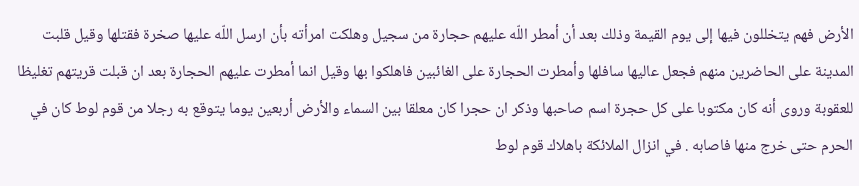الأرض فهم يتخللون فيها إلى يوم القيمة وذلك بعد أن أمطر اللّه عليهم حجارة من سجيل وهلكت امرأته بأن ارسل اللّه عليها صخرة فقتلها وقيل قلبت المدينة على الحاضرين منهم فجعل عاليها سافلها وأمطرت الحجارة على الغائبين فاهلكوا بها وقيل انما أمطرت عليهم الحجارة بعد ان قبلت قريتهم تغليظا للعقوبة وروى أنه كان مكتوبا على كل حجرة اسم صاحبها وذكر ان حجرا كان معلقا بين السماء والأرض أربعين يوما يتوقع به رجلا من قوم لوط كان في الحرم حتى خرج منها فاصابه . في انزال الملائكة باهلاك قوم لوط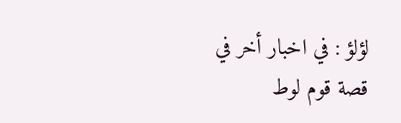لؤلؤ : في اخبار أخر في قصة قوم لوط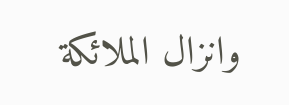وانزال الملائكة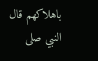باهلاكهم قال النبي صلى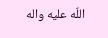اللّه عليه واله